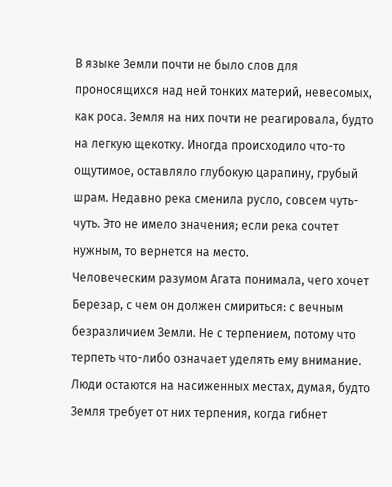В языке Земли почти не было слов для проносящихся над ней тонких материй, невесомых, как роса. Земля на них почти не реагировала, будто на легкую щекотку. Иногда происходило что-то ощутимое, оставляло глубокую царапину, грубый шрам. Недавно река сменила русло, совсем чуть-чуть. Это не имело значения; если река сочтет нужным, то вернется на место.
Человеческим разумом Агата понимала, чего хочет Березар, с чем он должен смириться: с вечным безразличием Земли. Не с терпением, потому что терпеть что-либо означает уделять ему внимание. Люди остаются на насиженных местах, думая, будто Земля требует от них терпения, когда гибнет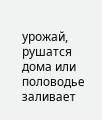урожай, рушатся дома или половодье заливает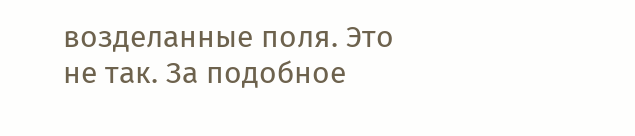возделанные поля. Это не так. За подобное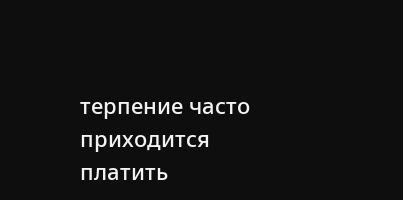терпение часто приходится платить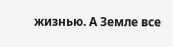жизнью. А Земле все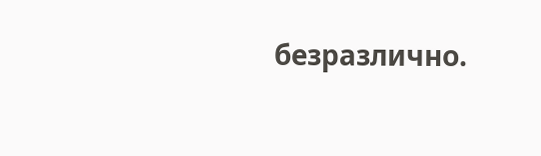безразлично.